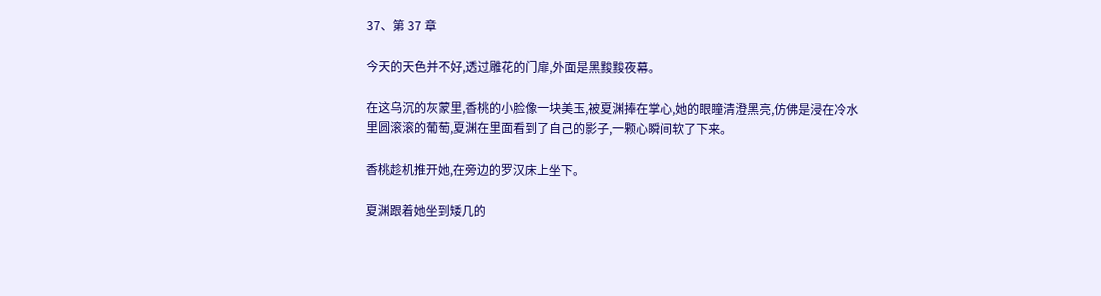37、第 37 章

今天的天色并不好,透过雕花的门扉,外面是黑黢黢夜幕。

在这乌沉的灰蒙里,香桃的小脸像一块美玉,被夏渊捧在掌心,她的眼瞳清澄黑亮,仿佛是浸在冷水里圆滚滚的葡萄,夏渊在里面看到了自己的影子,一颗心瞬间软了下来。

香桃趁机推开她,在旁边的罗汉床上坐下。

夏渊跟着她坐到矮几的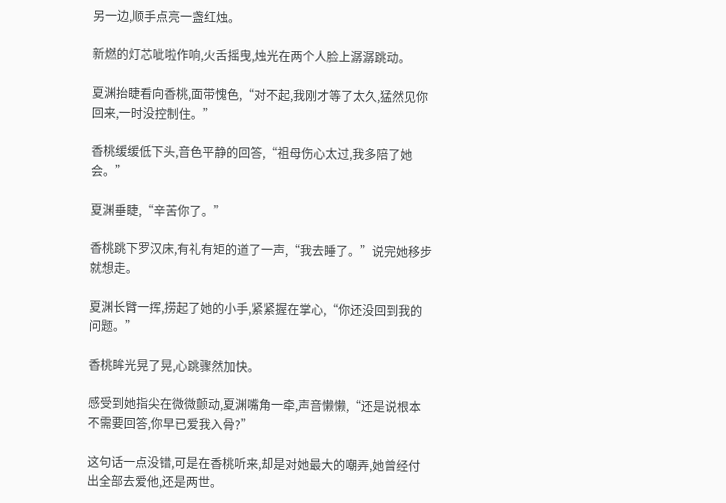另一边,顺手点亮一盏红烛。

新燃的灯芯呲啦作响,火舌摇曳,烛光在两个人脸上潺潺跳动。

夏渊抬睫看向香桃,面带愧色,“对不起,我刚才等了太久,猛然见你回来,一时没控制住。”

香桃缓缓低下头,音色平静的回答,“祖母伤心太过,我多陪了她会。”

夏渊垂睫,“辛苦你了。”

香桃跳下罗汉床,有礼有矩的道了一声,“我去睡了。”说完她移步就想走。

夏渊长臂一挥,捞起了她的小手,紧紧握在掌心,“你还没回到我的问题。”

香桃眸光晃了晃,心跳骤然加快。

感受到她指尖在微微颤动,夏渊嘴角一牵,声音懒懒,“还是说根本不需要回答,你早已爱我入骨?”

这句话一点没错,可是在香桃听来,却是对她最大的嘲弄,她曾经付出全部去爱他,还是两世。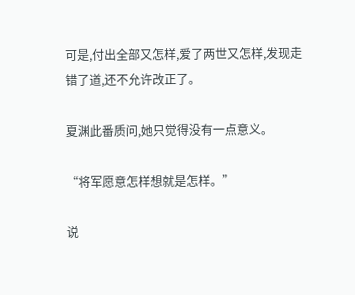可是,付出全部又怎样,爱了两世又怎样,发现走错了道,还不允许改正了。

夏渊此番质问,她只觉得没有一点意义。

“将军愿意怎样想就是怎样。”

说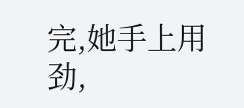完,她手上用劲,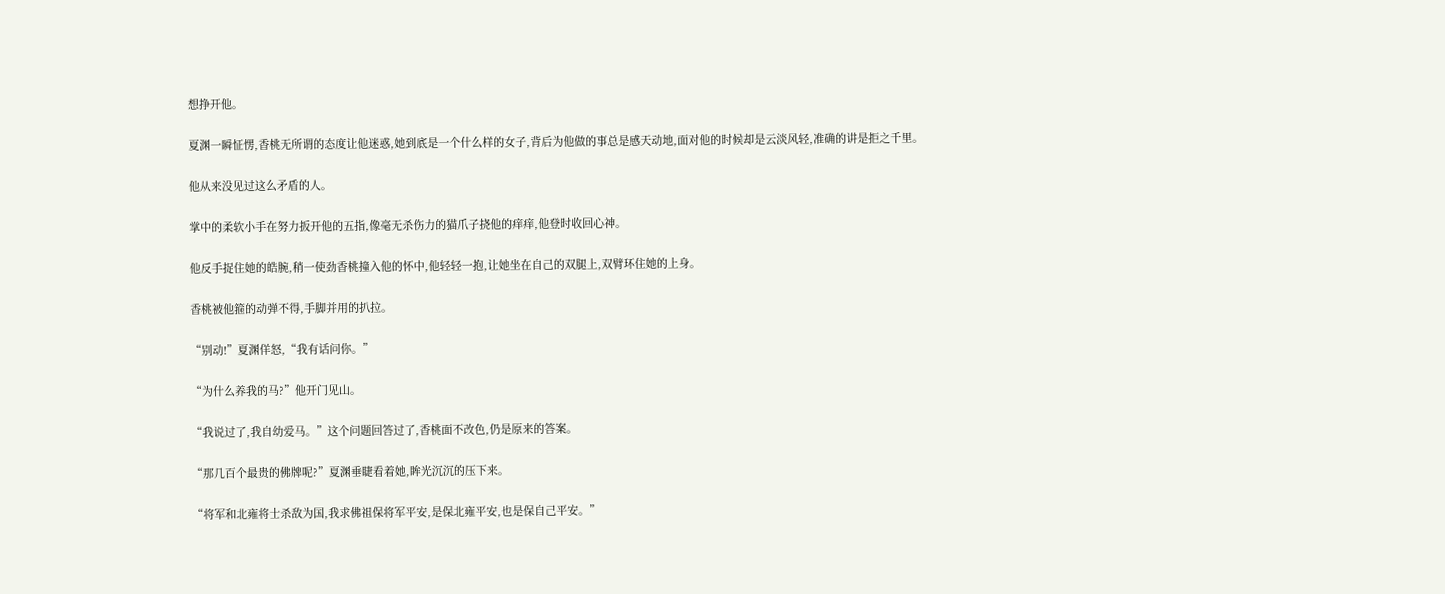想挣开他。

夏渊一瞬怔愣,香桃无所谓的态度让他迷惑,她到底是一个什么样的女子,背后为他做的事总是感天动地,面对他的时候却是云淡风轻,准确的讲是拒之千里。

他从来没见过这么矛盾的人。

掌中的柔软小手在努力扳开他的五指,像毫无杀伤力的猫爪子挠他的痒痒,他登时收回心神。

他反手捉住她的皓腕,稍一使劲香桃撞入他的怀中,他轻轻一抱,让她坐在自己的双腿上,双臂环住她的上身。

香桃被他箍的动弹不得,手脚并用的扒拉。

“别动!”夏渊佯怒,“我有话问你。”

“为什么养我的马?”他开门见山。

“我说过了,我自幼爱马。”这个问题回答过了,香桃面不改色,仍是原来的答案。

“那几百个最贵的佛牌呢?”夏渊垂睫看着她,眸光沉沉的压下来。

“将军和北雍将士杀敌为国,我求佛祖保将军平安,是保北雍平安,也是保自己平安。”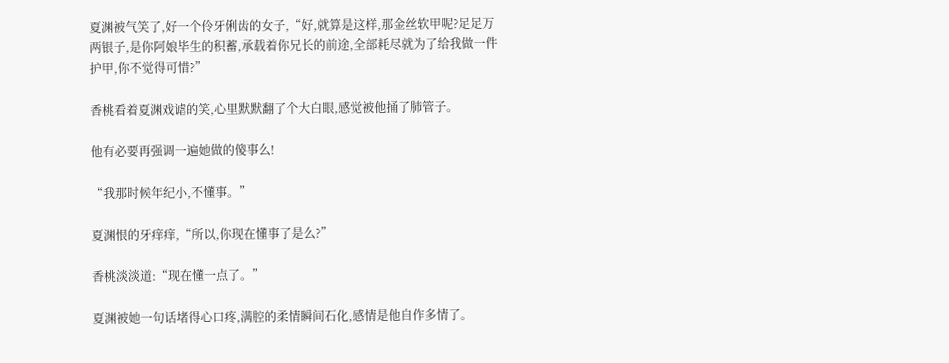夏渊被气笑了,好一个伶牙俐齿的女子,“好,就算是这样,那金丝软甲呢?足足万两银子,是你阿娘毕生的积蓄,承载着你兄长的前途,全部耗尽就为了给我做一件护甲,你不觉得可惜?”

香桃看着夏渊戏谑的笑,心里默默翻了个大白眼,感觉被他捅了肺管子。

他有必要再强调一遍她做的傻事么!

“我那时候年纪小,不懂事。”

夏渊恨的牙痒痒,“所以,你现在懂事了是么?”

香桃淡淡道:“现在懂一点了。”

夏渊被她一句话堵得心口疼,满腔的柔情瞬间石化,感情是他自作多情了。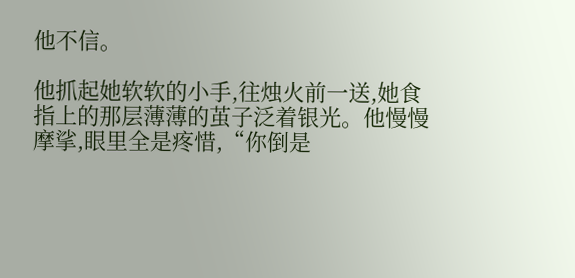他不信。

他抓起她软软的小手,往烛火前一送,她食指上的那层薄薄的茧子泛着银光。他慢慢摩挲,眼里全是疼惜,“你倒是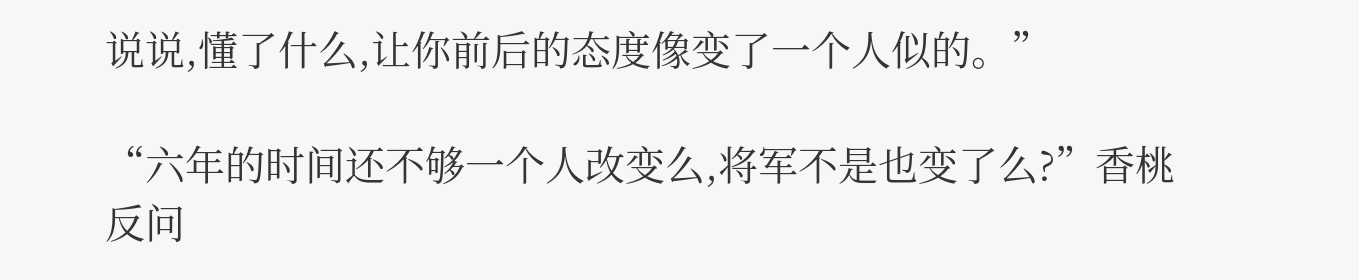说说,懂了什么,让你前后的态度像变了一个人似的。”

“六年的时间还不够一个人改变么,将军不是也变了么?”香桃反问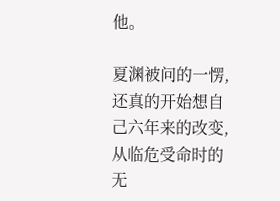他。

夏渊被问的一愣,还真的开始想自己六年来的改变,从临危受命时的无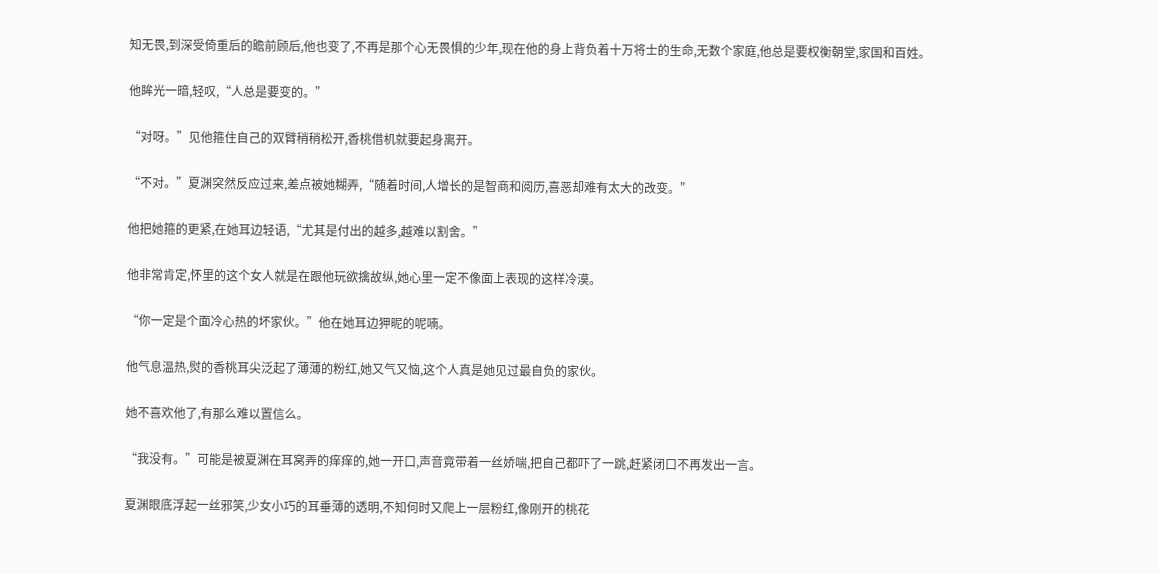知无畏,到深受倚重后的瞻前顾后,他也变了,不再是那个心无畏惧的少年,现在他的身上背负着十万将士的生命,无数个家庭,他总是要权衡朝堂,家国和百姓。

他眸光一暗,轻叹,“人总是要变的。”

“对呀。”见他箍住自己的双臂稍稍松开,香桃借机就要起身离开。

“不对。”夏渊突然反应过来,差点被她糊弄,“随着时间,人增长的是智商和阅历,喜恶却难有太大的改变。”

他把她箍的更紧,在她耳边轻语,“尤其是付出的越多,越难以割舍。”

他非常肯定,怀里的这个女人就是在跟他玩欲擒故纵,她心里一定不像面上表现的这样冷漠。

“你一定是个面冷心热的坏家伙。”他在她耳边狎昵的呢喃。

他气息温热,熨的香桃耳尖泛起了薄薄的粉红,她又气又恼,这个人真是她见过最自负的家伙。

她不喜欢他了,有那么难以置信么。

“我没有。”可能是被夏渊在耳窝弄的痒痒的,她一开口,声音竟带着一丝娇喘,把自己都吓了一跳,赶紧闭口不再发出一言。

夏渊眼底浮起一丝邪笑,少女小巧的耳垂薄的透明,不知何时又爬上一层粉红,像刚开的桃花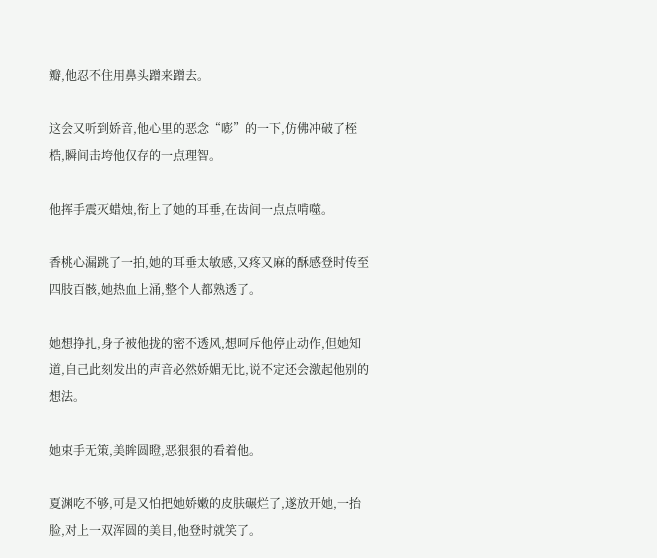瓣,他忍不住用鼻头蹭来蹭去。

这会又听到娇音,他心里的恶念“嘭”的一下,仿佛冲破了桎梏,瞬间击垮他仅存的一点理智。

他挥手震灭蜡烛,衔上了她的耳垂,在齿间一点点啃噬。

香桃心漏跳了一拍,她的耳垂太敏感,又疼又麻的酥感登时传至四肢百骸,她热血上涌,整个人都熟透了。

她想挣扎,身子被他拢的密不透风,想呵斥他停止动作,但她知道,自己此刻发出的声音必然娇媚无比,说不定还会激起他别的想法。

她束手无策,美眸圆瞪,恶狠狠的看着他。

夏渊吃不够,可是又怕把她娇嫩的皮肤碾烂了,遂放开她,一抬脸,对上一双浑圆的美目,他登时就笑了。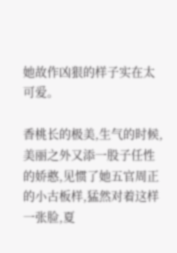她故作凶狠的样子实在太可爱。

香桃长的极美,生气的时候,美丽之外又添一股子任性的娇憨,见惯了她五官周正的小古板样,猛然对着这样一张脸,夏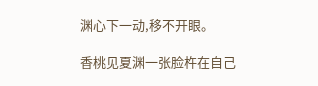渊心下一动,移不开眼。

香桃见夏渊一张脸杵在自己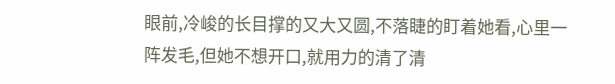眼前,冷峻的长目撑的又大又圆,不落睫的盯着她看,心里一阵发毛,但她不想开口,就用力的清了清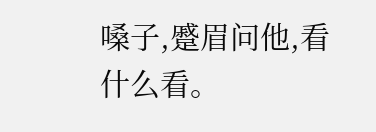嗓子,蹙眉问他,看什么看。